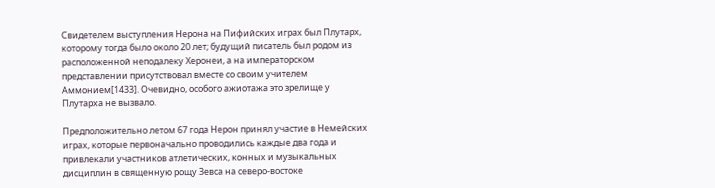Свидетелем выступления Нерона на Пифийских играх был Плутарх, которому тогда было около 20 лет; будущий писатель был родом из расположенной неподалеку Херонеи, а на императорском представлении присутствовал вместе со своим учителем Аммонием[1433]. Очевидно, особого ажиотажа это зрелище у Плутарха не вызвало.

Предположительно летом 67 года Нерон принял участие в Немейских играх, которые первоначально проводились каждые два года и привлекали участников атлетических, конных и музыкальных дисциплин в священную рощу Зевса на северо-востоке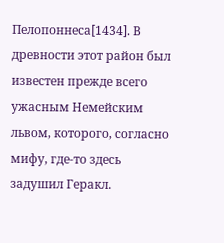Пелопоннеса[1434]. В древности этот район был известен прежде всего ужасным Немейским львом, которого, согласно мифу, где-то здесь задушил Геракл.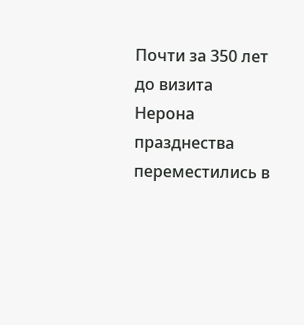Почти за 350 лет до визита Нерона празднества переместились в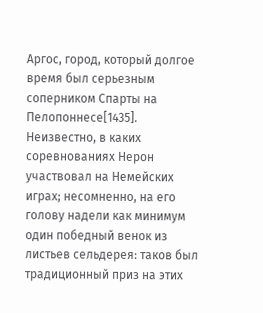Аргос, город, который долгое время был серьезным соперником Спарты на Пелопоннесе[1435]. Неизвестно, в каких соревнованиях Нерон участвовал на Немейских играх; несомненно, на его голову надели как минимум один победный венок из листьев сельдерея: таков был традиционный приз на этих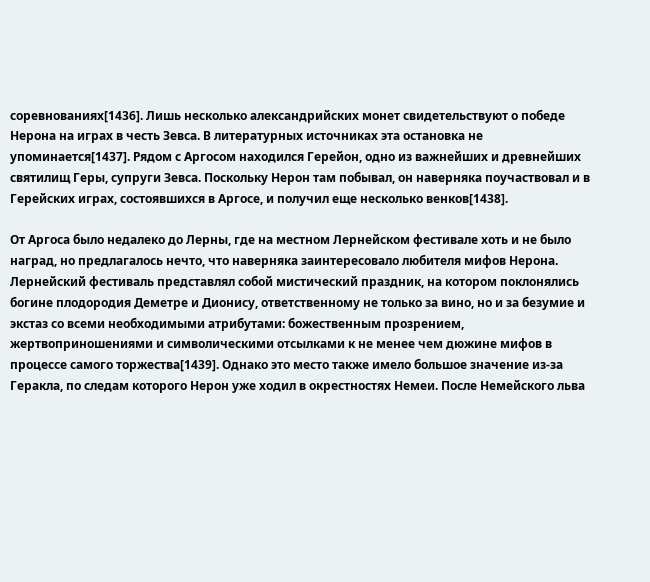соревнованиях[1436]. Лишь несколько александрийских монет свидетельствуют о победе Нерона на играх в честь Зевса. В литературных источниках эта остановка не упоминается[1437]. Рядом с Аргосом находился Герейон, одно из важнейших и древнейших святилищ Геры, супруги Зевса. Поскольку Нерон там побывал, он наверняка поучаствовал и в Герейских играх, состоявшихся в Аргосе, и получил еще несколько венков[1438].

От Аргоса было недалеко до Лерны, где на местном Лернейском фестивале хоть и не было наград, но предлагалось нечто, что наверняка заинтересовало любителя мифов Нерона. Лернейский фестиваль представлял собой мистический праздник, на котором поклонялись богине плодородия Деметре и Дионису, ответственному не только за вино, но и за безумие и экстаз со всеми необходимыми атрибутами: божественным прозрением, жертвоприношениями и символическими отсылками к не менее чем дюжине мифов в процессе самого торжества[1439]. Однако это место также имело большое значение из-за Геракла, по следам которого Нерон уже ходил в окрестностях Немеи. После Немейского льва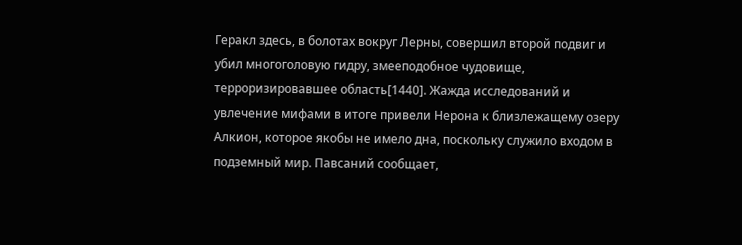Геракл здесь, в болотах вокруг Лерны, совершил второй подвиг и убил многоголовую гидру, змееподобное чудовище, терроризировавшее область[1440]. Жажда исследований и увлечение мифами в итоге привели Нерона к близлежащему озеру Алкион, которое якобы не имело дна, поскольку служило входом в подземный мир. Павсаний сообщает,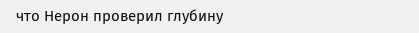что Нерон проверил глубину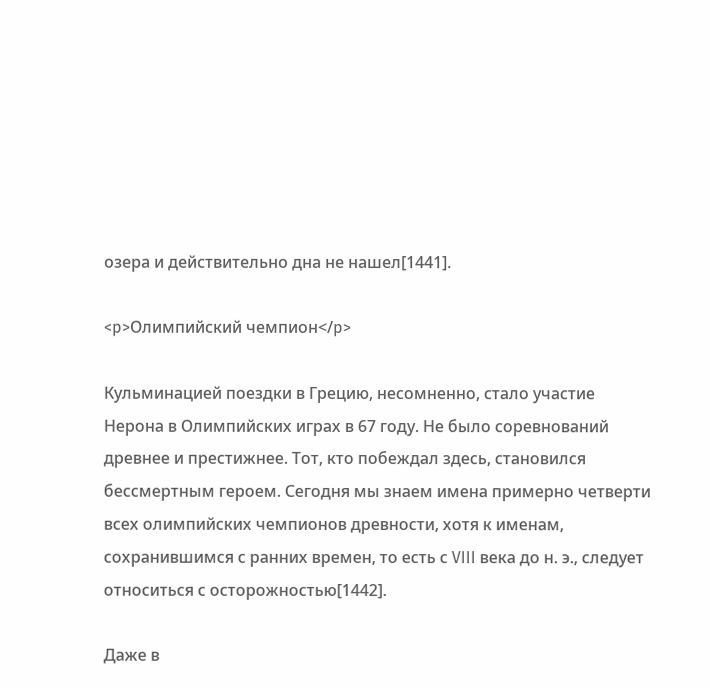озера и действительно дна не нашел[1441].

<p>Олимпийский чемпион</p>

Кульминацией поездки в Грецию, несомненно, стало участие Нерона в Олимпийских играх в 67 году. Не было соревнований древнее и престижнее. Тот, кто побеждал здесь, становился бессмертным героем. Сегодня мы знаем имена примерно четверти всех олимпийских чемпионов древности, хотя к именам, сохранившимся с ранних времен, то есть с VIII века до н. э., следует относиться с осторожностью[1442].

Даже в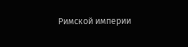Римской империи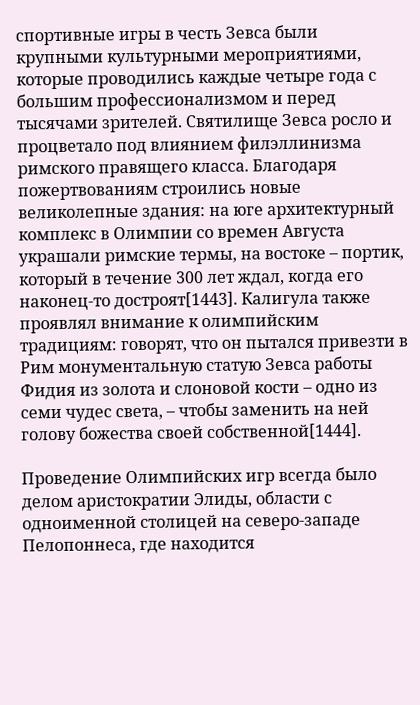спортивные игры в честь Зевса были крупными культурными мероприятиями, которые проводились каждые четыре года с большим профессионализмом и перед тысячами зрителей. Святилище Зевса росло и процветало под влиянием филэллинизма римского правящего класса. Благодаря пожертвованиям строились новые великолепные здания: на юге архитектурный комплекс в Олимпии со времен Августа украшали римские термы, на востоке – портик, который в течение 300 лет ждал, когда его наконец-то достроят[1443]. Калигула также проявлял внимание к олимпийским традициям: говорят, что он пытался привезти в Рим монументальную статую Зевса работы Фидия из золота и слоновой кости – одно из семи чудес света, – чтобы заменить на ней голову божества своей собственной[1444].

Проведение Олимпийских игр всегда было делом аристократии Элиды, области с одноименной столицей на северо-западе Пелопоннеса, где находится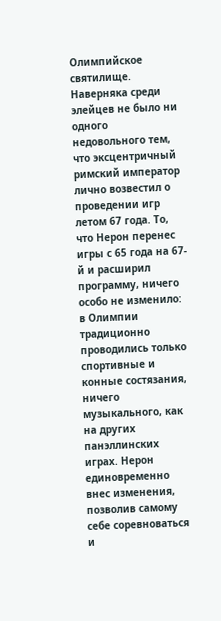Олимпийское святилище. Наверняка среди элейцев не было ни одного недовольного тем, что эксцентричный римский император лично возвестил о проведении игр летом 67 года. То, что Нерон перенес игры с 65 года на 67-й и расширил программу, ничего особо не изменило: в Олимпии традиционно проводились только спортивные и конные состязания, ничего музыкального, как на других панэллинских играх. Нерон единовременно внес изменения, позволив самому себе соревноваться и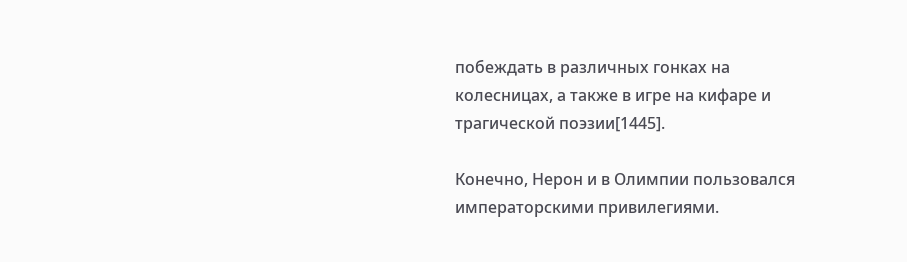побеждать в различных гонках на колесницах, а также в игре на кифаре и трагической поэзии[1445].

Конечно, Нерон и в Олимпии пользовался императорскими привилегиями.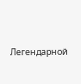Легендарной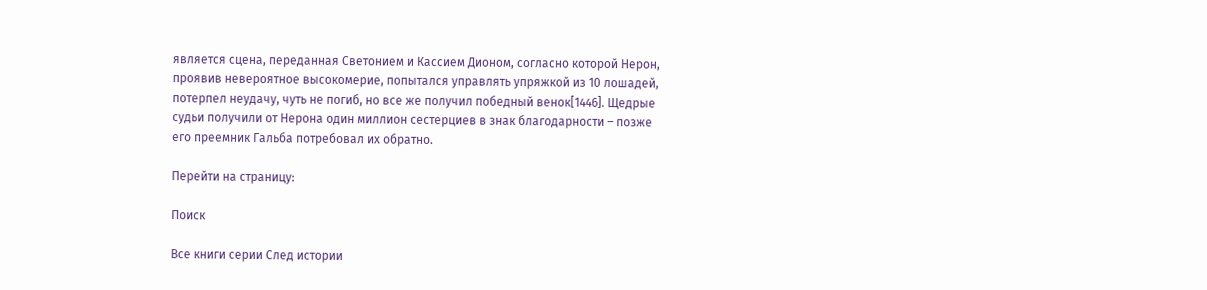является сцена, переданная Светонием и Кассием Дионом, согласно которой Нерон, проявив невероятное высокомерие, попытался управлять упряжкой из 10 лошадей, потерпел неудачу, чуть не погиб, но все же получил победный венок[1446]. Щедрые судьи получили от Нерона один миллион сестерциев в знак благодарности – позже его преемник Гальба потребовал их обратно.

Перейти на страницу:

Поиск

Все книги серии След истории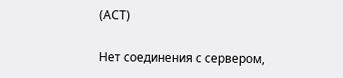(АСТ)

Нет соединения с сервером,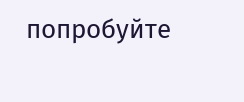попробуйте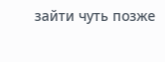зайти чуть позже